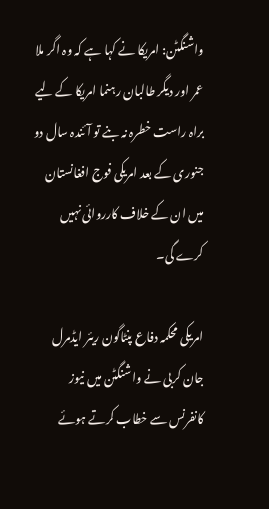واشنگٹن: امریکا نے کہا ہے کہ وہ اگر ملا عمر اور دیگر طالبان رہنما امریکا کے لیے براہ راست خطرہ نہ بنے تو آئندہ سال دو جنوری کے بعد امریکی فوج افغانستان میں ان کے خلاف کارروائی نہیں کرے گی۔

امریکی محکمہ دفاع پنٹاگون ریئر ایڈمرل جان کربی نے واشنگٹن میں نیوز کانفرنس سے خطاب کرتے ہوئے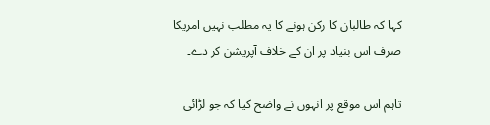کہا کہ طالبان کا رکن ہونے کا یہ مطلب نہیں امریکا صرف اس بنیاد پر ان کے خلاف آپریشن کر دے۔

تاہم اس موقع پر انہوں نے واضح کیا کہ جو لڑائی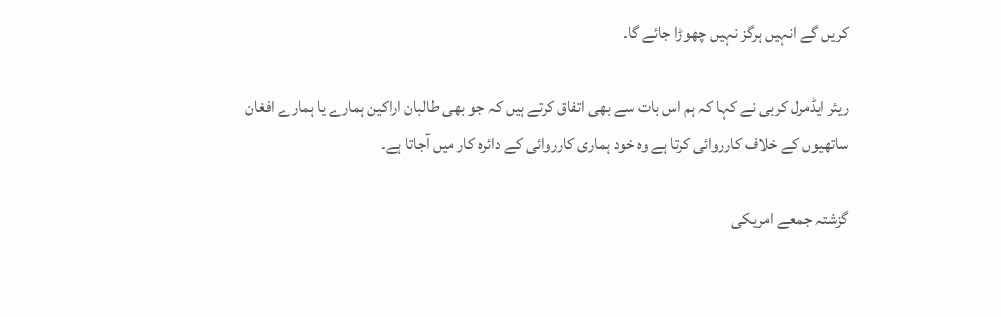کریں گے انہیں ہرگز نہیں چھوڑا جائے گا۔

ریئر ایڈمرل کربی نے کہا کہ ہم اس بات سے بھی اتفاق کرتے ہیں کہ جو بھی طالبان اراکین ہمارے یا ہمارے افغان ساتھیوں کے خلاف کارروائی کرتا ہے وہ خود ہماری کارروائی کے دائرہ کار میں آجاتا ہے۔

گزشتہ جمعے امریکی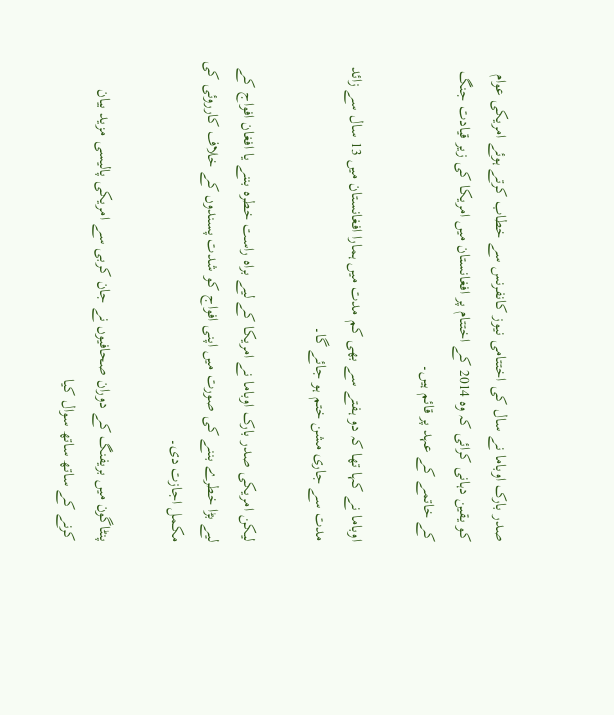صدر بارک اوباما نے سال کی اختتامی نیوز کانفرنس سے خطاب کرتے ہوئے امریکی عوام کو یقین دہانی کرائی کہ وہ 2014 کے اختتام پر افغانستان میں امریکا کی زیر قیادت جنگ کے خاتمے کے عہد پر قائم ہیں۔

اوباما نے کہا تھا کہ دو ہفتے سے بھی کم مدت میں ہمارا افغانستان میں 13 سال سے زائد مدت سے جاری مشن ختم ہو جائے گا۔

لیکن امریکی صدر بارک اوباما نے امریکا کے لیے براہ راست خطرہ بننے یا افغان افواج کے لیے بڑا خطرے بننے کی صورت میں اپنی افواج کو شدت پسندوں کے خلاف کارروئی کی مکمل اجازت دی۔

پنٹاگون میں بریفنگ کے دوران صحافیوں نے جان کربی سے امریکی پالیسی مزید بیان کرنے کے ساتھ ساتھ سوال کیا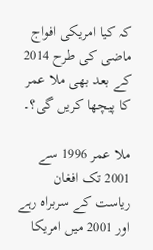کہ کیا امریکی افواج ماضی کی طرح 2014 کے بعد بھی ملا عمر کا پیچھا کریں گی؟۔

ملا عمر 1996 سے 2001 تک افغان ریاست کے سربراہ رہے اور 2001 میں امریکا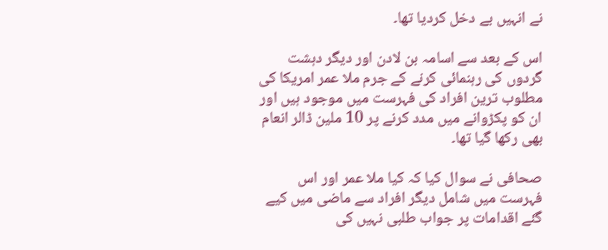نے انہیں بے دخل کردیا تھا۔

اس کے بعد سے اسامہ بن لادن اور دیگر دہشت گردوں کی رہنمائی کرنے کے جرم ملا عمر امریکا کی مطلوب ترین افراد کی فہرست میں موجود ہیں اور ان کو پکڑوانے میں مدد کرنے پر 10 ملین ڈالر انعام بھی رکھا گیا تھا۔

صحافی نے سوال کیا کہ کیا ملا عمر اور اس فہرست میں شامل دیگر افراد سے ماضی میں کیے گئے اقدامات پر جواب طلبی نہیں کی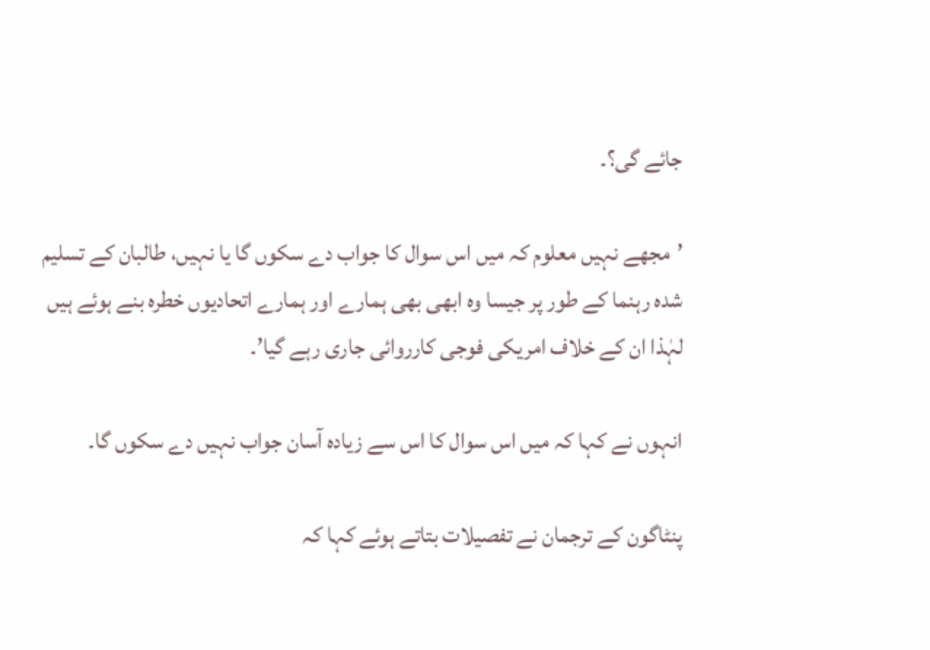جائے گی؟۔

’مجھے نہیں معلوم کہ میں اس سوال کا جواب دے سکوں گا یا نہیں، طالبان کے تسلیم شدہ رہنما کے طور پر جیسا وہ ابھی بھی ہمارے اور ہمارے اتحادیوں خطرہ بنے ہوئے ہیں لہٰذا ان کے خلاف امریکی فوجی کارروائی جاری رہے گیا’۔

انہوں نے کہا کہ میں اس سوال کا اس سے زیادہ آسان جواب نہیں دے سکوں گا۔

پنٹاگون کے ترجمان نے تفصیلات بتاتے ہوئے کہا کہ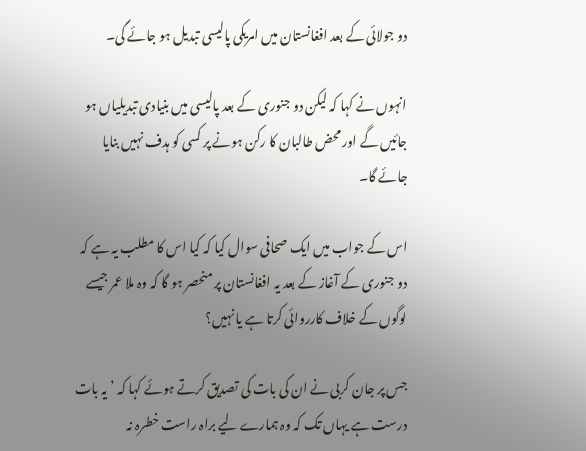دو جولائی کے بعد افغانستان میں امریکی پالیسی تبدیل ہو جائے گی۔

انہوں نے کہا کہ لیکن دو جنوری کے بعد پالیسی میں بنیادی تبدیلیاں ہو جائیں گے اور محض طالبان کا رکن ہونے پر کسی کو ہدف نہیں بنایا جائے گا۔

اس کے جواب میں ایک صحافی سوال کیا کہ کیا اس کا مطلب یہ ہے کہ دو جنوری کے آغاز کے بعد یہ افغانستان پر منحصر ہو گا کہ وہ ملا عمر جیسے لوگوں کے خلاف کارروائی کرتا ہے یا نہیں؟

جس پر جان کربی نے ان کی بات کی تصدیق کرتے ہوئے کہا کہ ’یہ بات درست ہے یہاں تک کہ وہ ہمارے لیے براہ راست خطرہ نہ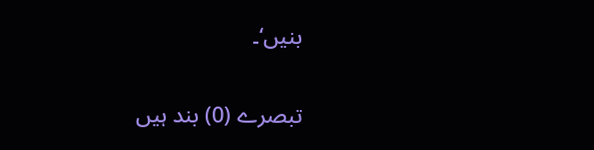بنیں‘۔

تبصرے (0) بند ہیں